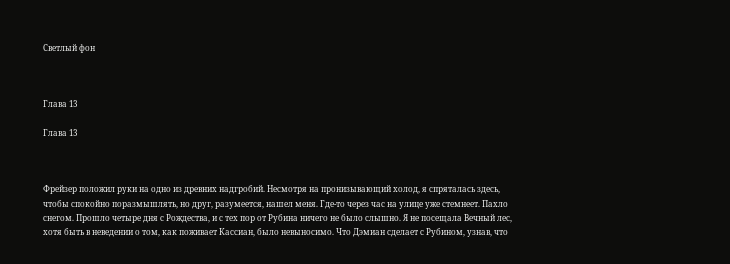Светлый фон



Глава 13

Глава 13



Фрейзер положил руки на одно из древних надгробий. Несмотря на пронизывающий холод, я спряталась здесь, чтобы спокойно поразмышлять, но друг, разумеется, нашел меня. Где-то через час на улице уже стемнеет. Пахло снегом. Прошло четыре дня с Рождества, и с тех пор от Рубина ничего не было слышно. Я не посещала Вечный лес, хотя быть в неведении о том, как поживает Кассиан, было невыносимо. Что Дэмиан сделает с Рубином, узнав, что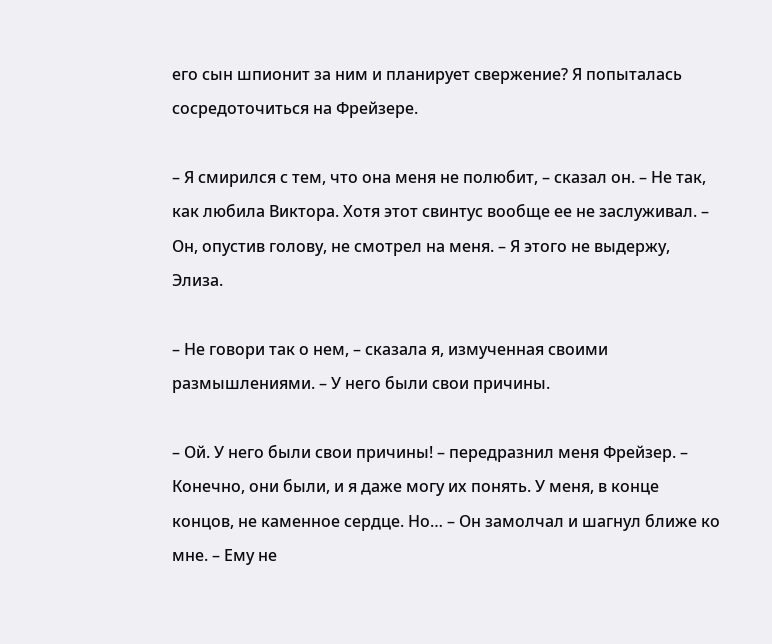его сын шпионит за ним и планирует свержение? Я попыталась сосредоточиться на Фрейзере.

– Я смирился с тем, что она меня не полюбит, – сказал он. – Не так, как любила Виктора. Хотя этот свинтус вообще ее не заслуживал. – Он, опустив голову, не смотрел на меня. – Я этого не выдержу, Элиза.

– Не говори так о нем, – сказала я, измученная своими размышлениями. – У него были свои причины.

– Ой. У него были свои причины! – передразнил меня Фрейзер. – Конечно, они были, и я даже могу их понять. У меня, в конце концов, не каменное сердце. Но… – Он замолчал и шагнул ближе ко мне. – Ему не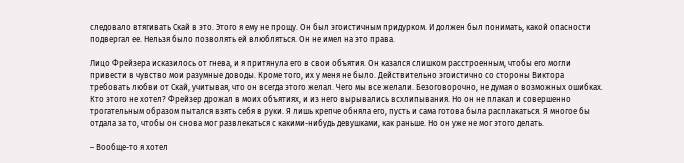следовало втягивать Скай в это. Этого я ему не прощу. Он был эгоистичным придурком. И должен был понимать, какой опасности подвергал ее. Нельзя было позволять ей влюбляться. Он не имел на это права.

Лицо Фрейзера исказилось от гнева, и я притянула его в свои объятия. Он казался слишком расстроенным, чтобы его могли привести в чувство мои разумные доводы. Кроме того, их у меня не было. Действительно эгоистично со стороны Виктора требовать любви от Скай, учитывая, что он всегда этого желал. Чего мы все желали. Безоговорочно, не думая о возможных ошибках. Кто этого не хотел? Фрейзер дрожал в моих объятиях, и из него вырывались всхлипывания. Но он не плакал и совершенно трогательным образом пытался взять себя в руки. Я лишь крепче обняла его, пусть и сама готова была расплакаться. Я многое бы отдала за то, чтобы он снова мог развлекаться с какими-нибудь девушками, как раньше. Но он уже не мог этого делать.

– Вообще-то я хотел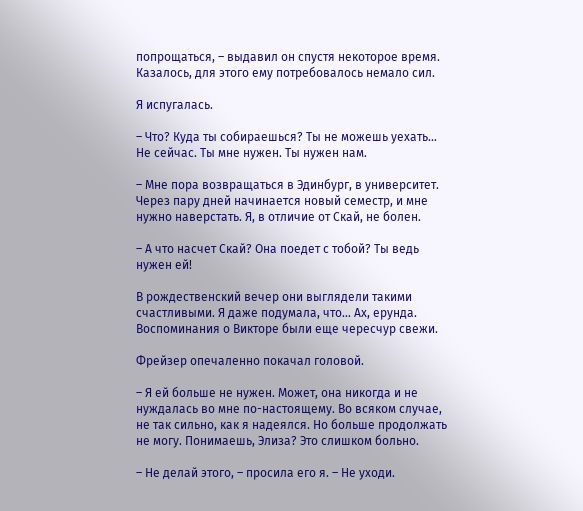попрощаться, – выдавил он спустя некоторое время. Казалось, для этого ему потребовалось немало сил.

Я испугалась.

– Что? Куда ты собираешься? Ты не можешь уехать… Не сейчас. Ты мне нужен. Ты нужен нам.

– Мне пора возвращаться в Эдинбург, в университет. Через пару дней начинается новый семестр, и мне нужно наверстать. Я, в отличие от Скай, не болен.

– А что насчет Скай? Она поедет с тобой? Ты ведь нужен ей!

В рождественский вечер они выглядели такими счастливыми. Я даже подумала, что… Ах, ерунда. Воспоминания о Викторе были еще чересчур свежи.

Фрейзер опечаленно покачал головой.

– Я ей больше не нужен. Может, она никогда и не нуждалась во мне по-настоящему. Во всяком случае, не так сильно, как я надеялся. Но больше продолжать не могу. Понимаешь, Элиза? Это слишком больно.

– Не делай этого, – просила его я. – Не уходи.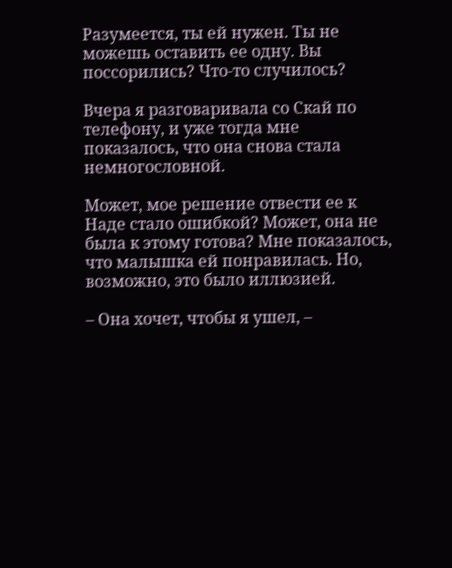Разумеется, ты ей нужен. Ты не можешь оставить ее одну. Вы поссорились? Что-то случилось?

Вчера я разговаривала со Скай по телефону, и уже тогда мне показалось, что она снова стала немногословной.

Может, мое решение отвести ее к Наде стало ошибкой? Может, она не была к этому готова? Мне показалось, что малышка ей понравилась. Но, возможно, это было иллюзией.

– Она хочет, чтобы я ушел, –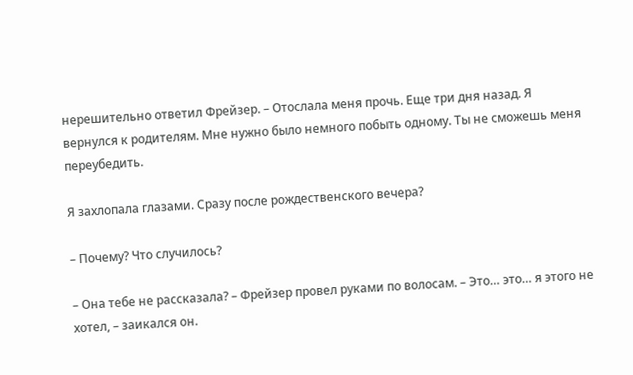нерешительно ответил Фрейзер. – Отослала меня прочь. Еще три дня назад. Я вернулся к родителям. Мне нужно было немного побыть одному. Ты не сможешь меня переубедить.

Я захлопала глазами. Сразу после рождественского вечера?

– Почему? Что случилось?

– Она тебе не рассказала? – Фрейзер провел руками по волосам. – Это… это… я этого не хотел, – заикался он.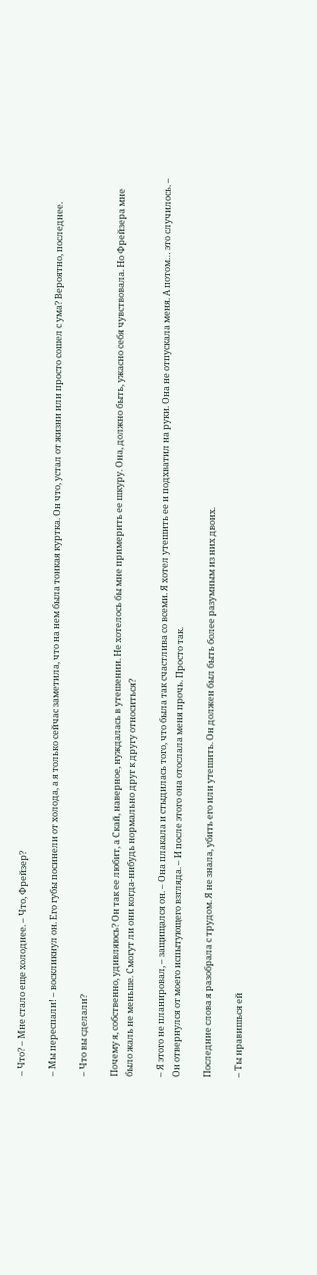– Что? – Мне стало еще холоднее. – Что, Фрейзер?

– Мы переспали! – воскликнул он. Его губы посинели от холода, а я только сейчас заметила, что на нем была тонкая куртка. Он что, устал от жизни или просто сошел с ума? Вероятно, последнее.

– Что вы сделали?

Почему я, собственно, удивляюсь? Он так ее любит, а Скай, наверное, нуждалась в утешении. Не хотелось бы мне примерить ее шкуру. Она, должно быть, ужасно себя чувствовала. Но Фрейзера мне было жаль не меньше. Смогут ли они когда-нибудь нормально друг к другу относиться?

– Я этого не планировал, – защищался он. – Она плакала и стыдилась того, что была так счастлива со всеми. Я хотел утешить ее и подхватил на руки. Она не отпускала меня. А потом… это случилось. – Он отвернулся от моего испытующего взгляда. – И после этого она отослала меня прочь. Просто так.

Последние слова я разобрала с трудом. Я не знала, убить его или утешить. Он должен был быть более разумным из них двоих.

– Ты нравишься ей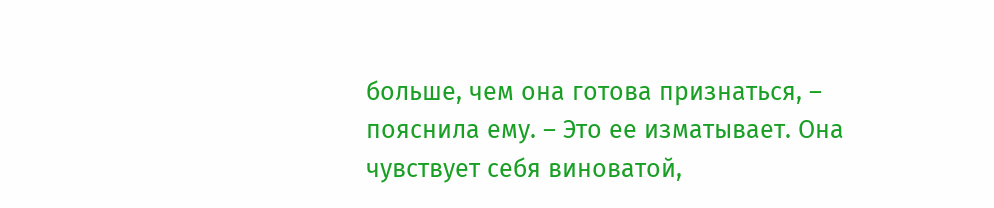больше, чем она готова признаться, – пояснила ему. – Это ее изматывает. Она чувствует себя виноватой,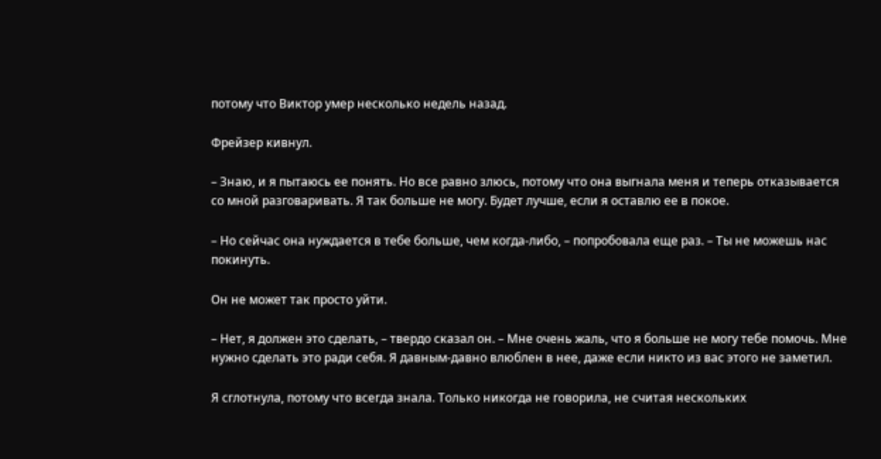потому что Виктор умер несколько недель назад.

Фрейзер кивнул.

– Знаю, и я пытаюсь ее понять. Но все равно злюсь, потому что она выгнала меня и теперь отказывается со мной разговаривать. Я так больше не могу. Будет лучше, если я оставлю ее в покое.

– Но сейчас она нуждается в тебе больше, чем когда-либо, – попробовала еще раз. – Ты не можешь нас покинуть.

Он не может так просто уйти.

– Нет, я должен это сделать, – твердо сказал он. – Мне очень жаль, что я больше не могу тебе помочь. Мне нужно сделать это ради себя. Я давным-давно влюблен в нее, даже если никто из вас этого не заметил.

Я сглотнула, потому что всегда знала. Только никогда не говорила, не считая нескольких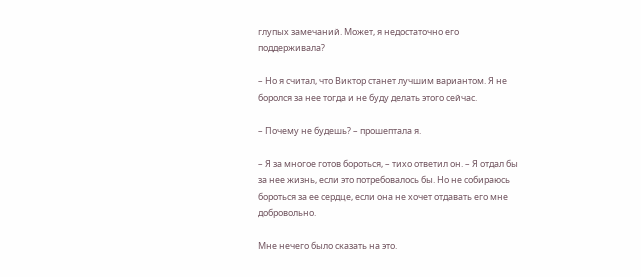глупых замечаний. Может, я недостаточно его поддерживала?

– Но я считал, что Виктор станет лучшим вариантом. Я не боролся за нее тогда и не буду делать этого сейчас.

– Почему не будешь? – прошептала я.

– Я за многое готов бороться, – тихо ответил он. – Я отдал бы за нее жизнь, если это потребовалось бы. Но не собираюсь бороться за ее сердце, если она не хочет отдавать его мне добровольно.

Мне нечего было сказать на это.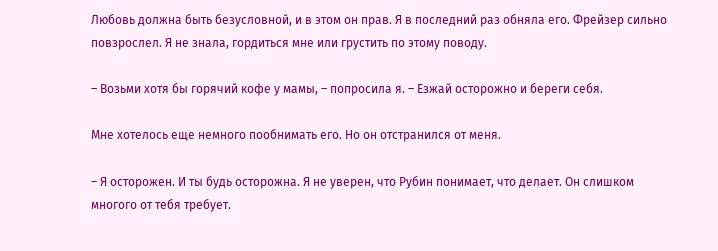Любовь должна быть безусловной, и в этом он прав. Я в последний раз обняла его. Фрейзер сильно повзрослел. Я не знала, гордиться мне или грустить по этому поводу.

– Возьми хотя бы горячий кофе у мамы, – попросила я. – Езжай осторожно и береги себя.

Мне хотелось еще немного пообнимать его. Но он отстранился от меня.

– Я осторожен. И ты будь осторожна. Я не уверен, что Рубин понимает, что делает. Он слишком многого от тебя требует.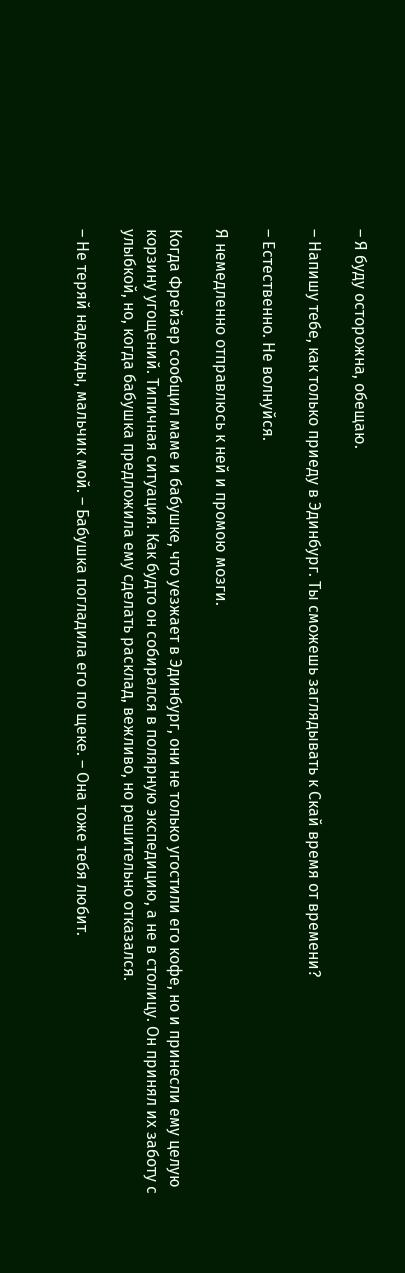– Я буду осторожна, обещаю.

– Напишу тебе, как только приеду в Эдинбург. Ты сможешь заглядывать к Скай время от времени?

– Естественно. Не волнуйся.

Я немедленно отправлюсь к ней и промою мозги.

Когда Фрейзер сообщил маме и бабушке, что уезжает в Эдинбург, они не только угостили его кофе, но и принесли ему целую корзину угощений. Типичная ситуация. Как будто он собирался в полярную экспедицию, а не в столицу. Он принял их заботу с улыбкой, но, когда бабушка предложила ему сделать расклад, вежливо, но решительно отказался.

– Не теряй надежды, мальчик мой. – Бабушка погладила его по щеке. – Она тоже тебя любит.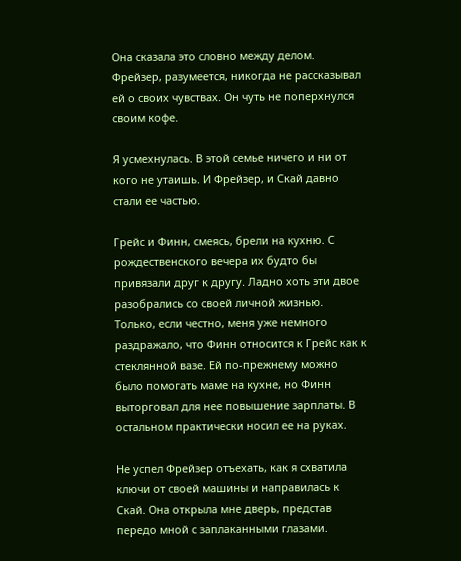Она сказала это словно между делом. Фрейзер, разумеется, никогда не рассказывал ей о своих чувствах. Он чуть не поперхнулся своим кофе.

Я усмехнулась. В этой семье ничего и ни от кого не утаишь. И Фрейзер, и Скай давно стали ее частью.

Грейс и Финн, смеясь, брели на кухню. С рождественского вечера их будто бы привязали друг к другу. Ладно хоть эти двое разобрались со своей личной жизнью. Только, если честно, меня уже немного раздражало, что Финн относится к Грейс как к стеклянной вазе. Ей по-прежнему можно было помогать маме на кухне, но Финн выторговал для нее повышение зарплаты. В остальном практически носил ее на руках.

Не успел Фрейзер отъехать, как я схватила ключи от своей машины и направилась к Скай. Она открыла мне дверь, представ передо мной с заплаканными глазами.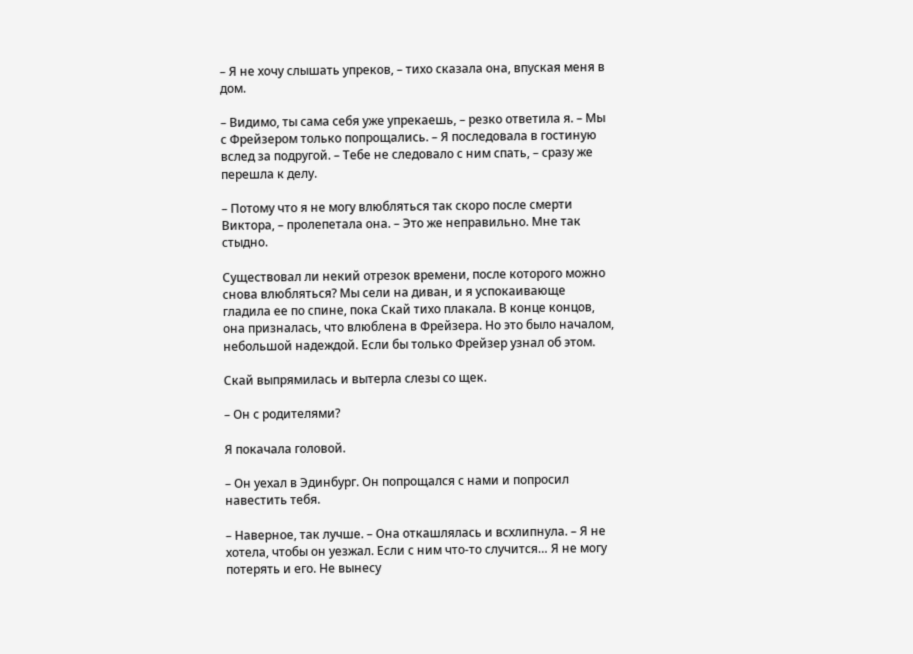– Я не хочу слышать упреков, – тихо сказала она, впуская меня в дом.

– Видимо, ты сама себя уже упрекаешь, – резко ответила я. – Мы с Фрейзером только попрощались. – Я последовала в гостиную вслед за подругой. – Тебе не следовало с ним спать, – сразу же перешла к делу.

– Потому что я не могу влюбляться так скоро после смерти Виктора, – пролепетала она. – Это же неправильно. Мне так стыдно.

Существовал ли некий отрезок времени, после которого можно снова влюбляться? Мы сели на диван, и я успокаивающе гладила ее по спине, пока Скай тихо плакала. В конце концов, она призналась, что влюблена в Фрейзера. Но это было началом, небольшой надеждой. Если бы только Фрейзер узнал об этом.

Скай выпрямилась и вытерла слезы со щек.

– Он с родителями?

Я покачала головой.

– Он уехал в Эдинбург. Он попрощался с нами и попросил навестить тебя.

– Наверное, так лучше. – Она откашлялась и всхлипнула. – Я не хотела, чтобы он уезжал. Если с ним что-то случится… Я не могу потерять и его. Не вынесу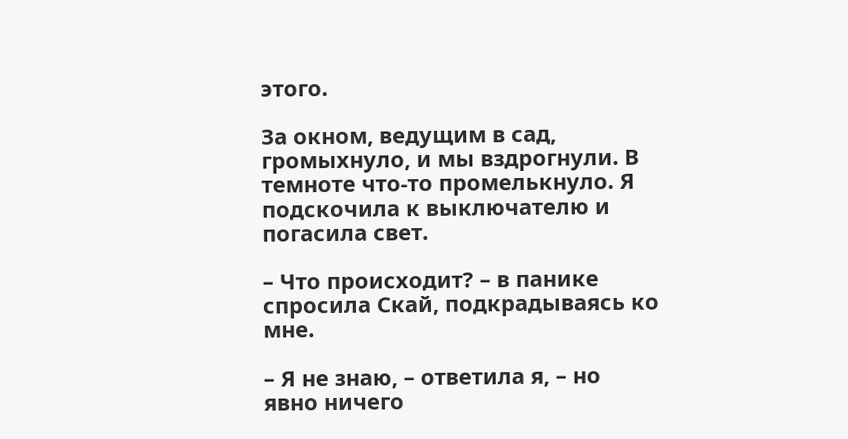этого.

За окном, ведущим в сад, громыхнуло, и мы вздрогнули. В темноте что-то промелькнуло. Я подскочила к выключателю и погасила свет.

– Что происходит? – в панике спросила Скай, подкрадываясь ко мне.

– Я не знаю, – ответила я, – но явно ничего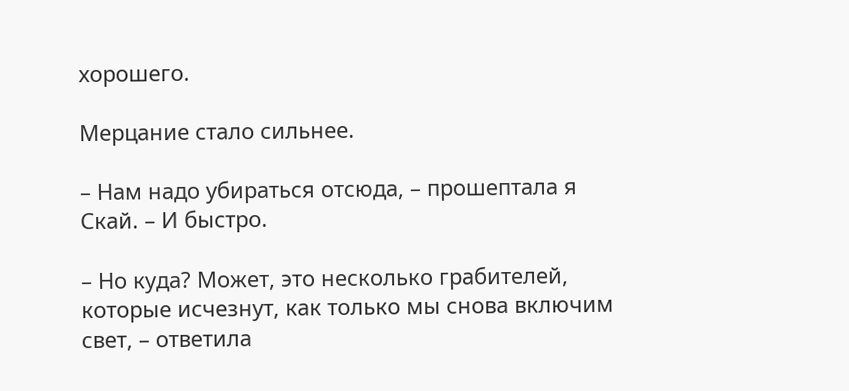хорошего.

Мерцание стало сильнее.

– Нам надо убираться отсюда, – прошептала я Скай. – И быстро.

– Но куда? Может, это несколько грабителей, которые исчезнут, как только мы снова включим свет, – ответила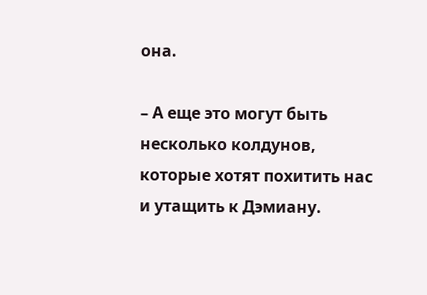она.

– А еще это могут быть несколько колдунов, которые хотят похитить нас и утащить к Дэмиану.